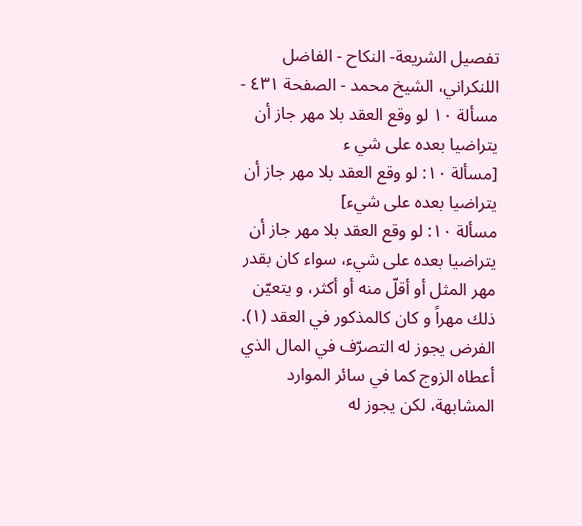تفصيل الشريعة- النكاح - الفاضل اللنكراني، الشيخ محمد - الصفحة ٤٣١ - مسألة ١٠ لو وقع العقد بلا مهر جاز أن يتراضيا بعده على شي ء
[مسألة ١٠: لو وقع العقد بلا مهر جاز أن يتراضيا بعده على شيء]
مسألة ١٠: لو وقع العقد بلا مهر جاز أن يتراضيا بعده على شيء، سواء كان بقدر مهر المثل أو أقلّ منه أو أكثر، و يتعيّن ذلك مهراً و كان كالمذكور في العقد (١).
الفرض يجوز له التصرّف في المال الذي أعطاه الزوج كما في سائر الموارد المشابهة، لكن يجوز له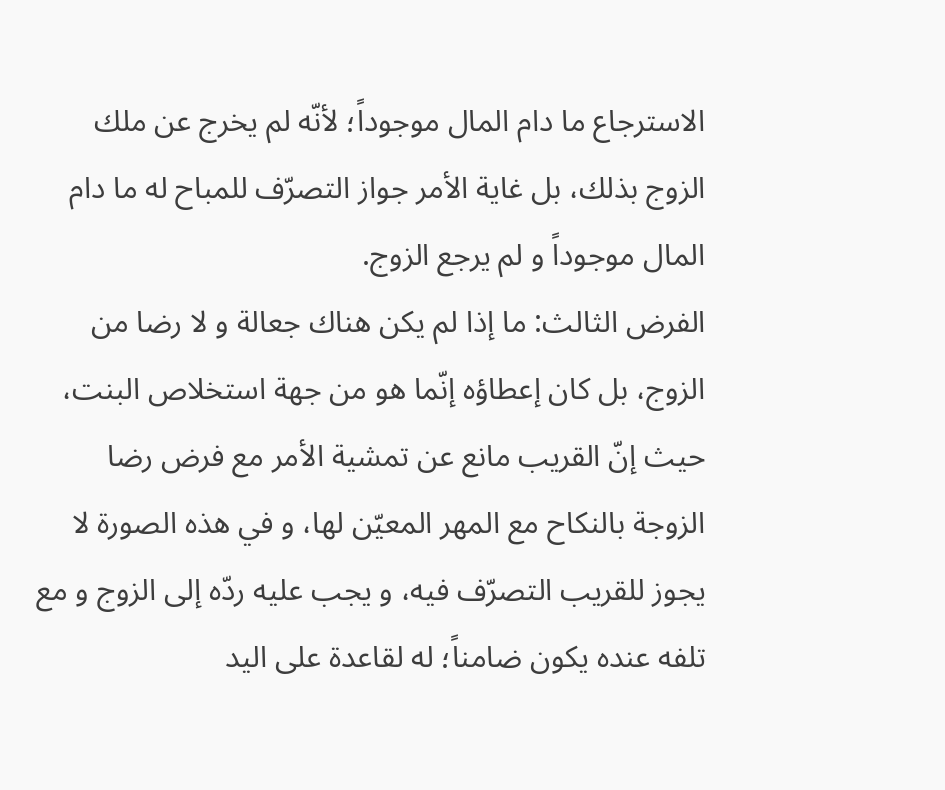الاسترجاع ما دام المال موجوداً؛ لأنّه لم يخرج عن ملك الزوج بذلك، بل غاية الأمر جواز التصرّف للمباح له ما دام المال موجوداً و لم يرجع الزوج.
الفرض الثالث: ما إذا لم يكن هناك جعالة و لا رضا من الزوج، بل كان إعطاؤه إنّما هو من جهة استخلاص البنت، حيث إنّ القريب مانع عن تمشية الأمر مع فرض رضا الزوجة بالنكاح مع المهر المعيّن لها، و في هذه الصورة لا يجوز للقريب التصرّف فيه، و يجب عليه ردّه إلى الزوج و مع تلفه عنده يكون ضامناً؛ له لقاعدة على اليد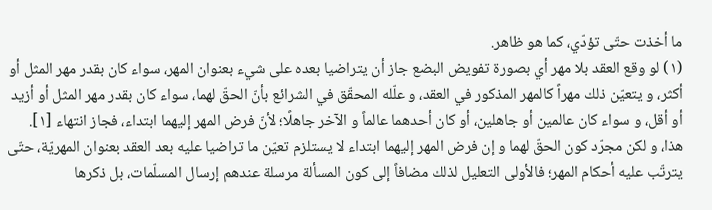ما أخذت حتّى تؤدّي، كما هو ظاهر.
(١) لو وقع العقد بلا مهر أي بصورة تفويض البضع جاز أن يتراضيا بعده على شيء بعنوان المهر، سواء كان بقدر مهر المثل أو أكثر، و يتعيّن ذلك مهراً كالمهر المذكور في العقد، و علّله المحقّق في الشرائع بأنّ الحقّ لهما، سواء كان بقدر مهر المثل أو أزيد أو أقل، و سواء كان عالمين أو جاهلين، أو كان أحدهما عالماً و الآخر جاهلًا؛ لأنّ فرض المهر إليهما ابتداء، فجاز انتهاء [١].
هذا، و لكن مجرّد كون الحقّ لهما و إن فرض المهر إليهما ابتداء لا يستلزم تعيّن ما تراضيا عليه بعد العقد بعنوان المهريّة، حتّى يترتّب عليه أحكام المهر؛ فالأولى التعليل لذلك مضافاً إلى كون المسألة مرسلة عندهم إرسال المسلّمات، بل ذكرها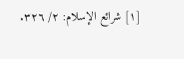[١] شرائع الإسلام: ٢/ ٣٢٦.